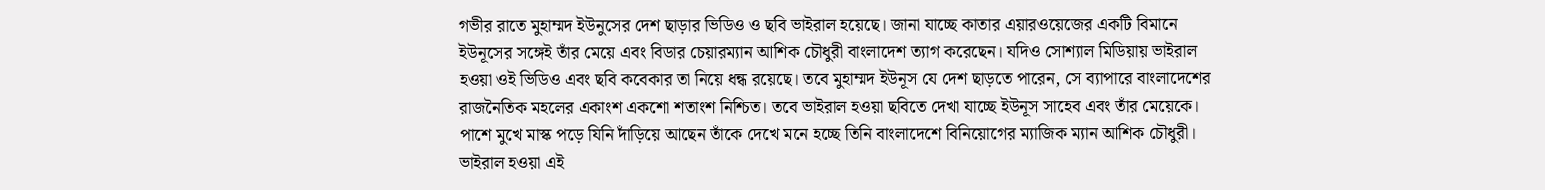গভীর রাতে মুহাম্মদ ইউনুসের দেশ ছাড়ার ভিডিও ও ছবি ভাইরাল হয়েছে। জানা যাচ্ছে কাতার এয়ারওয়েজের একটি বিমানে ইউনূসের সঙ্গেই তাঁর মেয়ে এবং বিডার চেয়ারম্যান আশিক চৌধুরী বাংলাদেশ ত্যাগ করেছেন। যদিও সোশ্যাল মিডিয়ায় ভাইরাল হওয়া ওই ভিডিও এবং ছবি কবেকার তা নিয়ে ধন্ধ রয়েছে। তবে মুহাম্মদ ইউনূস যে দেশ ছাড়তে পারেন, সে ব্যাপারে বাংলাদেশের রাজনৈতিক মহলের একাংশ একশো শতাংশ নিশ্চিত। তবে ভাইরাল হওয়া ছবিতে দেখা যাচ্ছে ইউনূস সাহেব এবং তাঁর মেয়েকে। পাশে মুখে মাস্ক পড়ে যিনি দাঁড়িয়ে আছেন তাঁকে দেখে মনে হচ্ছে তিনি বাংলাদেশে বিনিয়োগের ম্যাজিক ম্যান আশিক চৌধুরী। ভাইরাল হওয়া এই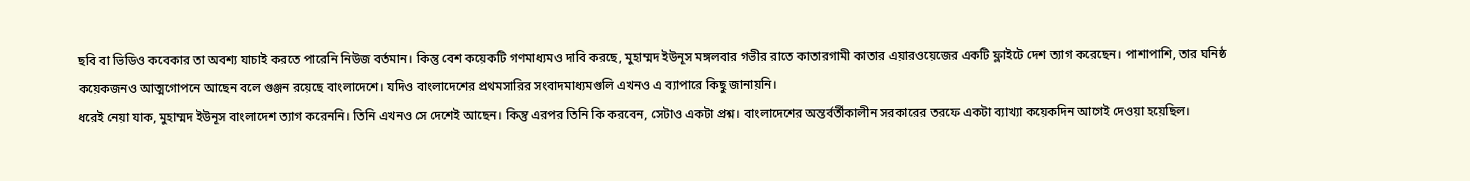ছবি বা ভিডিও কবেকার তা অবশ্য যাচাই করতে পারেনি নিউজ বর্তমান। কিন্তু বেশ কয়েকটি গণমাধ্যমও দাবি করছে, মুহাম্মদ ইউনূস মঙ্গলবার গভীর রাতে কাতারগামী কাতার এয়ারওয়েজের একটি ফ্লাইটে দেশ ত্যাগ করেছেন। পাশাপাশি, তার ঘনিষ্ঠ কয়েকজনও আত্মগোপনে আছেন বলে গুঞ্জন রয়েছে বাংলাদেশে। যদিও বাংলাদেশের প্রথমসারির সংবাদমাধ্যমগুলি এখনও এ ব্যাপারে কিছু জানায়নি।
ধরেই নেয়া যাক, মুহাম্মদ ইউনূস বাংলাদেশ ত্যাগ করেননি। তিনি এখনও সে দেশেই আছেন। কিন্তু এরপর তিনি কি করবেন, সেটাও একটা প্রশ্ন। বাংলাদেশের অন্তর্বর্তীকালীন সরকারের তরফে একটা ব্যাখ্যা কয়েকদিন আগেই দেওয়া হয়েছিল।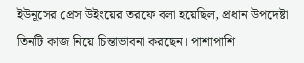ইউনূসের প্রেস উইংয়ের তরফে বলা হয়েছিল, প্রধান উপদেষ্টা তিনটি কাজ নিয়ে চিন্তাভাবনা করছেন। পাশাপাশি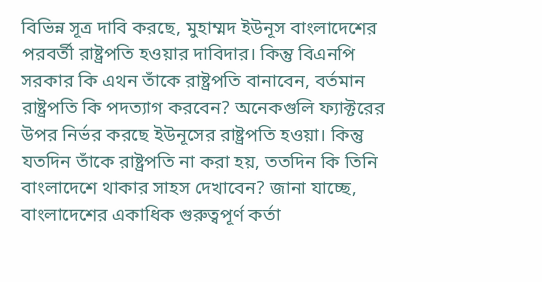বিভিন্ন সূত্র দাবি করছে, মুহাম্মদ ইউনূস বাংলাদেশের পরবর্তী রাষ্ট্রপতি হওয়ার দাবিদার। কিন্তু বিএনপি সরকার কি এথন তাঁকে রাষ্ট্রপতি বানাবেন, বর্তমান রাষ্ট্রপতি কি পদত্যাগ করবেন? অনেকগুলি ফ্যাক্টরের উপর নির্ভর করছে ইউনূসের রাষ্ট্রপতি হওয়া। কিন্তু যতদিন তাঁকে রাষ্ট্রপতি না করা হয়, ততদিন কি তিনি বাংলাদেশে থাকার সাহস দেখাবেন? জানা যাচ্ছে, বাংলাদেশের একাধিক গুরুত্বপূর্ণ কর্তা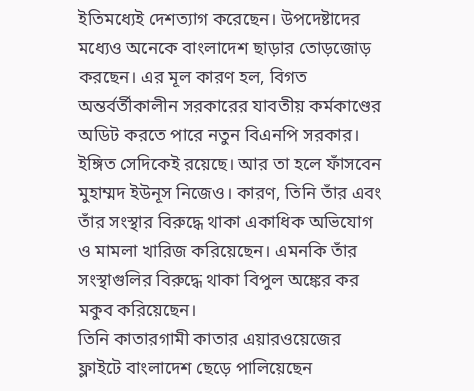ইতিমধ্যেই দেশত্যাগ করেছেন। উপদেষ্টাদের মধ্যেও অনেকে বাংলাদেশ ছাড়ার তোড়জোড় করছেন। এর মূল কারণ হল, বিগত অন্তর্বর্তীকালীন সরকারের যাবতীয় কর্মকাণ্ডের অডিট করতে পারে নতুন বিএনপি সরকার। ইঙ্গিত সেদিকেই রয়েছে। আর তা হলে ফাঁসবেন মুহাম্মদ ইউনূস নিজেও। কারণ, তিনি তাঁর এবং তাঁর সংস্থার বিরুদ্ধে থাকা একাধিক অভিযোগ ও মামলা খারিজ করিয়েছেন। এমনকি তাঁর সংস্থাগুলির বিরুদ্ধে থাকা বিপুল অঙ্কের কর মকুব করিয়েছেন।
তিনি কাতারগামী কাতার এয়ারওয়েজের ফ্লাইটে বাংলাদেশ ছেড়ে পালিয়েছেন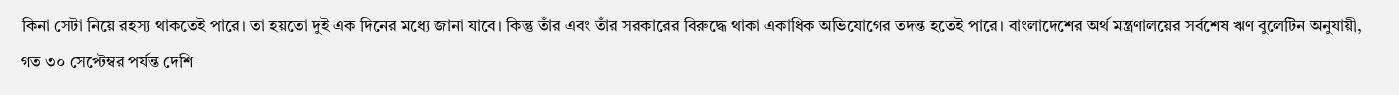কিনা সেটা নিয়ে রহস্য থাকতেই পারে। তা হয়তো দুই এক দিনের মধ্যে জানা যাবে। কিন্তু তাঁর এবং তাঁর সরকারের বিরুদ্ধে থাকা একাধিক অভিযোগের তদন্ত হতেই পারে। বাংলাদেশের অর্থ মন্ত্রণালয়ের সর্বশেষ ঋণ বুলেটিন অনুযায়ী, গত ৩০ সেপ্টেম্বর পর্যন্ত দেশি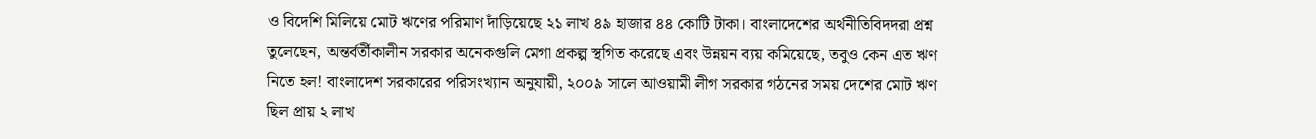ও বিদেশি মিলিয়ে মোট ঋণের পরিমাণ দাঁড়িয়েছে ২১ লাখ ৪৯ হাজার ৪৪ কোটি টাকা। বাংলাদেশের অর্থনীতিবিদদরা প্রশ্ন তুলেছেন, অন্তর্বর্তীকালীন সরকার অনেকগুলি মেগা প্রকল্প স্থগিত করেছে এবং উন্নয়ন ব্যয় কমিয়েছে, তবুও কেন এত ঋণ নিতে হল! বাংলাদেশ সরকারের পরিসংখ্যান অনুযায়ী, ২০০৯ সালে আওয়ামী লীগ সরকার গঠনের সময় দেশের মোট ঋণ ছিল প্রায় ২ লাখ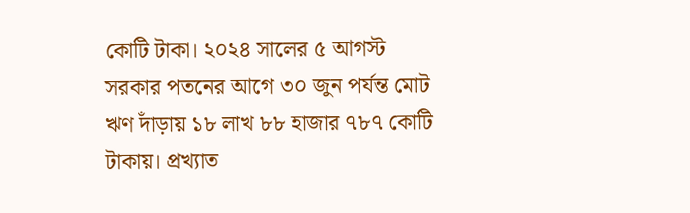কোটি টাকা। ২০২৪ সালের ৫ আগস্ট সরকার পতনের আগে ৩০ জুন পর্যন্ত মোট ঋণ দাঁড়ায় ১৮ লাখ ৮৮ হাজার ৭৮৭ কোটি টাকায়। প্রখ্যাত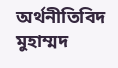অর্থনীতিবিদ মুহাম্মদ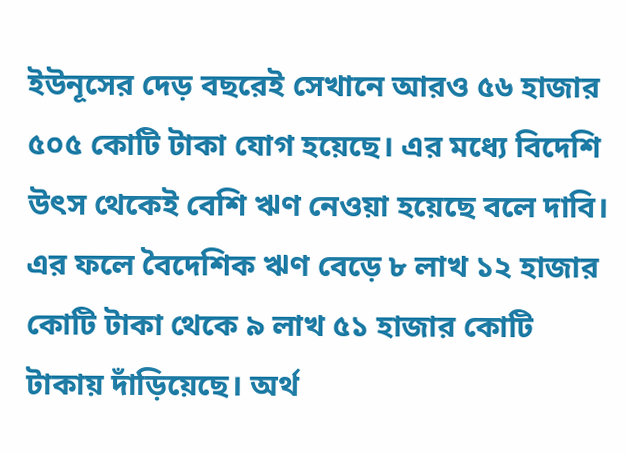ইউনূসের দেড় বছরেই সেখানে আরও ৫৬ হাজার ৫০৫ কোটি টাকা যোগ হয়েছে। এর মধ্যে বিদেশি উৎস থেকেই বেশি ঋণ নেওয়া হয়েছে বলে দাবি। এর ফলে বৈদেশিক ঋণ বেড়ে ৮ লাখ ১২ হাজার কোটি টাকা থেকে ৯ লাখ ৫১ হাজার কোটি টাকায় দাঁড়িয়েছে। অর্থ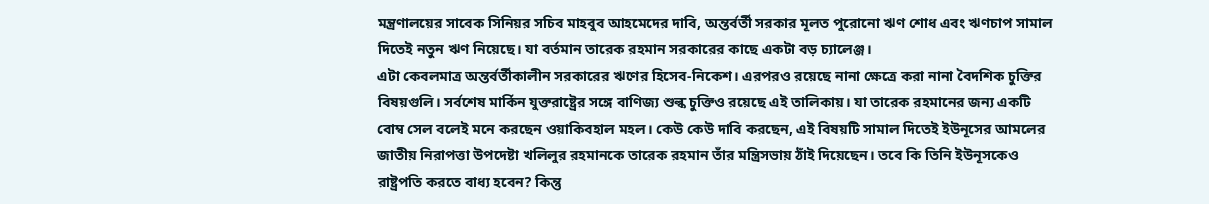মন্ত্রণালয়ের সাবেক সিনিয়র সচিব মাহবুব আহমেদের দাবি, অন্তর্বর্তী সরকার মূলত পুরোনো ঋণ শোধ এবং ঋণচাপ সামাল দিতেই নতুন ঋণ নিয়েছে। যা বর্তমান তারেক রহমান সরকারের কাছে একটা বড় চ্যালেঞ্জ।
এটা কেবলমাত্র অন্তর্বর্তীকালীন সরকারের ঋণের হিসেব-নিকেশ। এরপরও রয়েছে নানা ক্ষেত্রে করা নানা বৈদশিক চুক্তির বিষয়গুলি। সর্বশেষ মার্কিন যুক্তরাষ্ট্রের সঙ্গে বাণিজ্য শুল্ক চুক্তিও রয়েছে এই তালিকায়। যা তারেক রহমানের জন্য একটি বোম্ব সেল বলেই মনে করছেন ওয়াকিবহাল মহল। কেউ কেউ দাবি করছেন, এই বিষয়টি সামাল দিতেই ইউনূসের আমলের জাতীয় নিরাপত্তা উপদেষ্টা খলিলুর রহমানকে তারেক রহমান তাঁর মন্ত্রিসভায় ঠাঁই দিয়েছেন। তবে কি তিনি ইউনূসকেও রাষ্ট্রপতি করতে বাধ্য হবেন? কিন্তু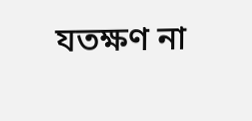যতক্ষণ না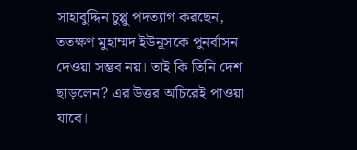সাহাবুদ্দিন চুপ্পু পদত্যাগ করছেন, ততক্ষণ মুহাম্মদ ইউনূসকে পুনর্বাসন দেওয়া সম্ভব নয়। তাই কি তিনি দেশ ছাড়লেন? এর উত্তর অচিরেই পাওয়া যাবে।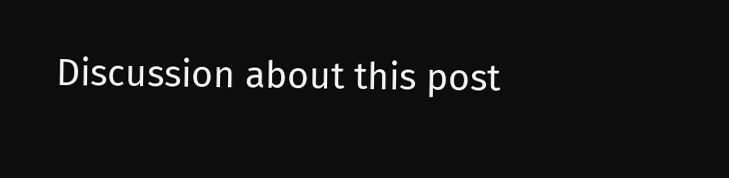Discussion about this post